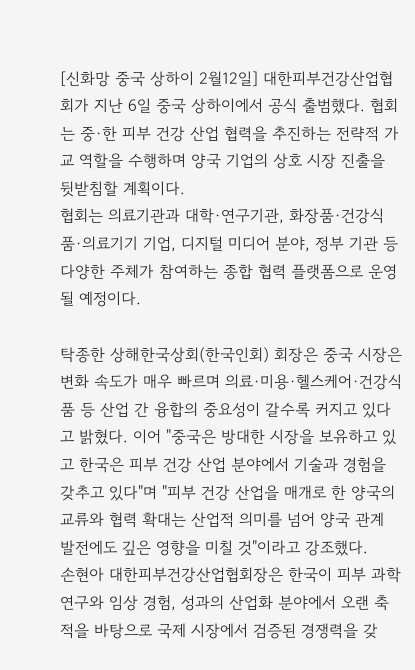[신화망 중국 상하이 2월12일] 대한피부건강산업협회가 지난 6일 중국 상하이에서 공식 출범했다. 협회는 중·한 피부 건강 산업 협력을 추진하는 전략적 가교 역할을 수행하며 양국 기업의 상호 시장 진출을 뒷받침할 계획이다.
협회는 의료기관과 대학·연구기관, 화장품·건강식품·의료기기 기업, 디지털 미디어 분야, 정부 기관 등 다양한 주체가 참여하는 종합 협력 플랫폼으로 운영될 예정이다.

탁종한 상해한국상회(한국인회) 회장은 중국 시장은 변화 속도가 매우 빠르며 의료·미용·헬스케어·건강식품 등 산업 간 융합의 중요성이 갈수록 커지고 있다고 밝혔다. 이어 "중국은 방대한 시장을 보유하고 있고 한국은 피부 건강 산업 분야에서 기술과 경험을 갖추고 있다"며 "피부 건강 산업을 매개로 한 양국의 교류와 협력 확대는 산업적 의미를 넘어 양국 관계 발전에도 깊은 영향을 미칠 것"이라고 강조했다.
손현아 대한피부건강산업협회장은 한국이 피부 과학 연구와 임상 경험, 성과의 산업화 분야에서 오랜 축적을 바탕으로 국제 시장에서 검증된 경쟁력을 갖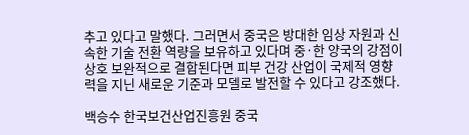추고 있다고 말했다. 그러면서 중국은 방대한 임상 자원과 신속한 기술 전환 역량을 보유하고 있다며 중·한 양국의 강점이 상호 보완적으로 결합된다면 피부 건강 산업이 국제적 영향력을 지닌 새로운 기준과 모델로 발전할 수 있다고 강조했다.

백승수 한국보건산업진흥원 중국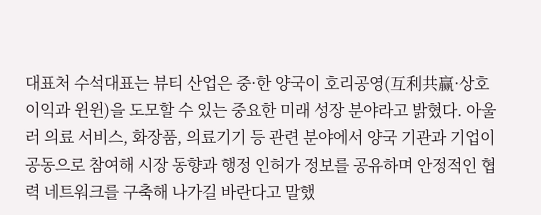대표처 수석대표는 뷰티 산업은 중·한 양국이 호리공영(互利共赢·상호이익과 윈윈)을 도모할 수 있는 중요한 미래 성장 분야라고 밝혔다. 아울러 의료 서비스, 화장품, 의료기기 등 관련 분야에서 양국 기관과 기업이 공동으로 참여해 시장 동향과 행정 인허가 정보를 공유하며 안정적인 협력 네트워크를 구축해 나가길 바란다고 말했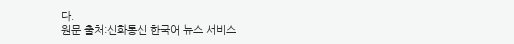다.
원문 출처:신화통신 한국어 뉴스 서비스